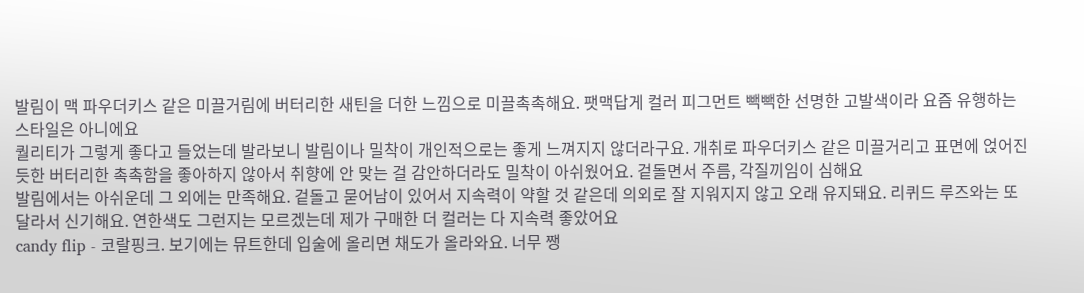발림이 맥 파우더키스 같은 미끌거림에 버터리한 새틴을 더한 느낌으로 미끌촉촉해요. 팻맥답게 컬러 피그먼트 빽빽한 선명한 고발색이라 요즘 유행하는 스타일은 아니에요
퀄리티가 그렇게 좋다고 들었는데 발라보니 발림이나 밀착이 개인적으로는 좋게 느껴지지 않더라구요. 개취로 파우더키스 같은 미끌거리고 표면에 얹어진 듯한 버터리한 촉촉함을 좋아하지 않아서 취향에 안 맞는 걸 감안하더라도 밀착이 아쉬웠어요. 겉돌면서 주름, 각질끼임이 심해요
발림에서는 아쉬운데 그 외에는 만족해요. 겉돌고 묻어남이 있어서 지속력이 약할 것 같은데 의외로 잘 지워지지 않고 오래 유지돼요. 리퀴드 루즈와는 또 달라서 신기해요. 연한색도 그런지는 모르겠는데 제가 구매한 더 컬러는 다 지속력 좋았어요
candy flip - 코랄핑크. 보기에는 뮤트한데 입술에 올리면 채도가 올라와요. 너무 쨍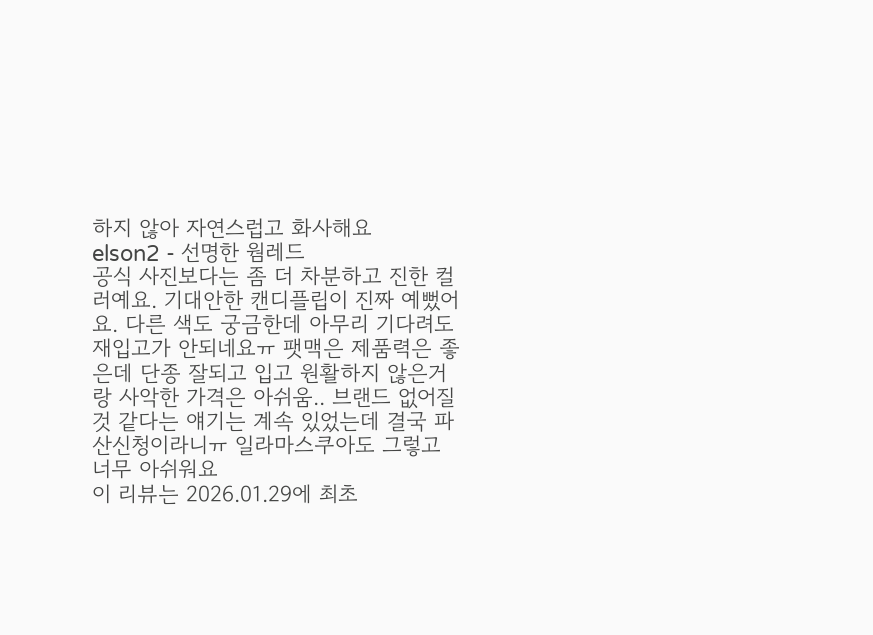하지 않아 자연스럽고 화사해요
elson2 - 선명한 웜레드
공식 사진보다는 좀 더 차분하고 진한 컬러예요. 기대안한 캔디플립이 진짜 예뻤어요. 다른 색도 궁금한데 아무리 기다려도 재입고가 안되네요ㅠ 팻맥은 제품력은 좋은데 단종 잘되고 입고 원활하지 않은거랑 사악한 가격은 아쉬움.. 브랜드 없어질 것 같다는 얘기는 계속 있었는데 결국 파산신청이라니ㅠ 일라마스쿠아도 그렇고 너무 아쉬워요
이 리뷰는 2026.01.29에 최초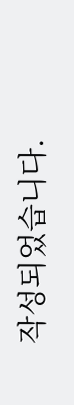작성되었습니다.